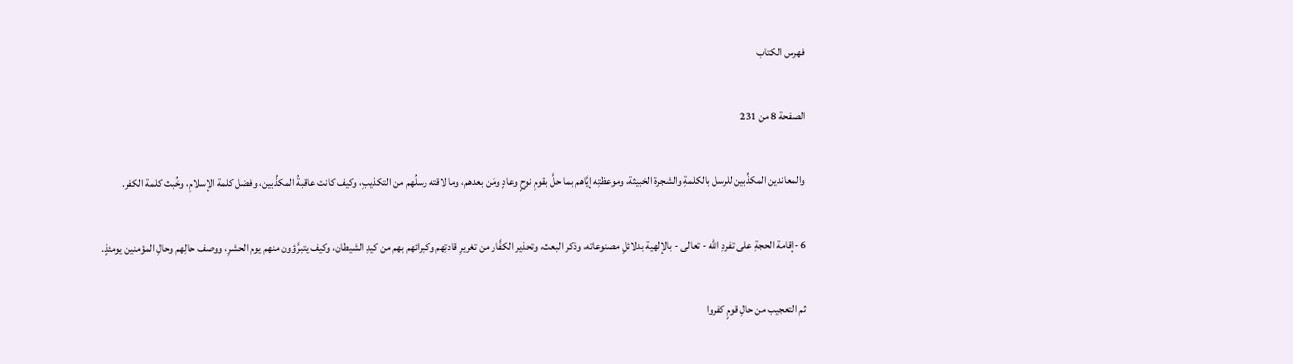فهرس الكتاب

الصفحة 8 من 231

والمعاندين المكذِّبين للرسل بالكلمةِ والشجرة الخبيثة، وموعظتِه إيَّاهم بما حلَّ بقومِ نوحٍ وعادٍ ومَن بعدهم، وما لاقته رسلُهم من التكذيبِ، وكيف كانت عاقبةُ المكذِّبين، وفضل كلمة الإسلامِ، وخُبث كلمة الكفر.

6 -إقامة الحجةِ على تفردِ الله - تعالى - بالإلهية بدلائلِ مصنوعاته، وذكر البعث، وتحذير الكفَّار من تغريرِ قادتِهم وكبرائهم بهم من كيدِ الشيطان، وكيف يتبرَّؤون منهم يوم الحشرِ، ووصف حالِهم وحالِ المؤمنين يومئذٍ.

ثم التعجيب من حالِ قومٍ كفروا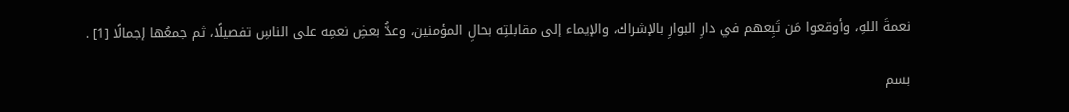نعمةَ اللهِ، وأوقعوا مَن تَبِعهم في دارِ البوارِ بالإشراك، والإيماء إلى مقابلتِه بحالِ المؤمنين، وعدُّ بعضِ نعمِه على الناسِ تفصيلًا، ثم جمعُها إجمالًا [1] .

بسم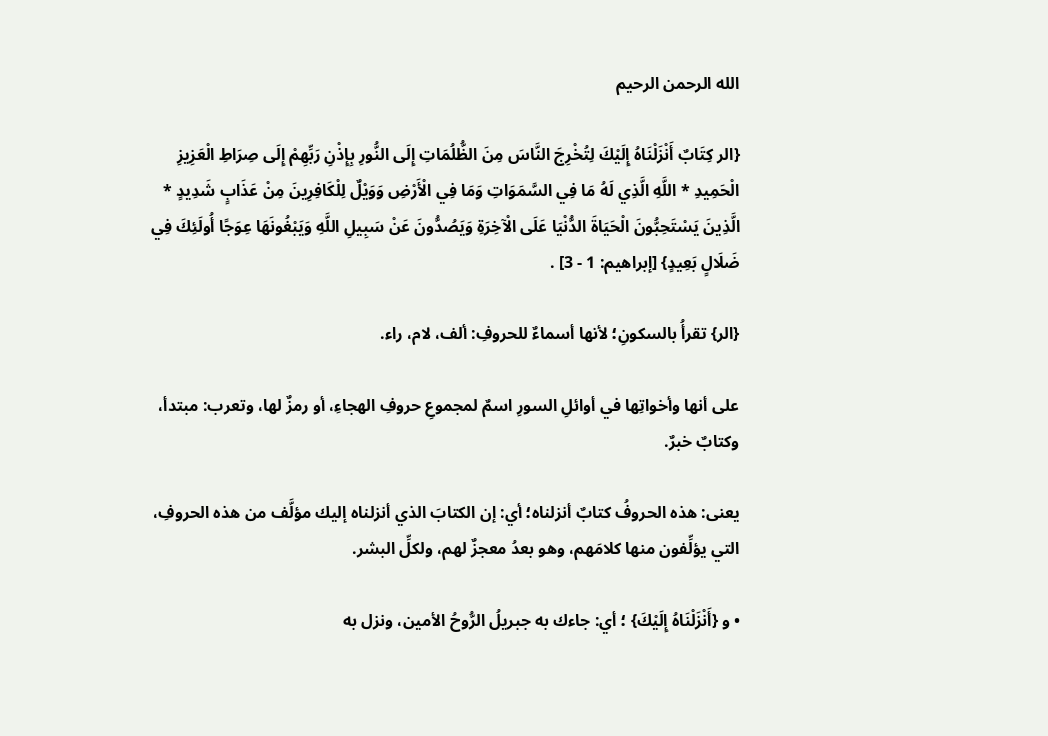الله الرحمن الرحيم

{الر كِتَابٌ أَنْزَلْنَاهُ إِلَيْكَ لِتُخْرِجَ النَّاسَ مِنَ الظُّلُمَاتِ إِلَى النُّورِ بِإِذْنِ رَبِّهِمْ إِلَى صِرَاطِ الْعَزِيزِ الْحَمِيدِ * اللَّهِ الَّذِي لَهُ مَا فِي السَّمَوَاتِ وَمَا فِي الْأَرْضِ وَوَيْلٌ لِلْكَافِرِينَ مِنْ عَذَابٍ شَدِيدٍ * الَّذِينَ يَسْتَحِبُّونَ الْحَيَاةَ الدُّنْيَا عَلَى الْآخِرَةِ وَيَصُدُّونَ عَنْ سَبِيلِ اللَّهِ وَيَبْغُونَهَا عِوَجًا أُولَئِكَ فِي ضَلَالٍ بَعِيدٍ} [إبراهيم: 1 - 3] .

{الر} تقرأُ بالسكونِ؛ لأنها أسماءٌ للحروفِ: ألف، لام، راء.

على أنها وأخواتِها في أوائلِ السورِ اسمٌ لمجموعِ حروفِ الهجاءِ، أو رمزٌ لها، وتعرب: مبتدأ، وكتابٌ خبرٌ.

يعنى: هذه الحروفُ كتابٌ أنزلناه؛ أي: إن الكتابَ الذي أنزلناه إليك مؤلَّف من هذه الحروفِ، التي يؤلِّفون منها كلامَهم، وهو بعدُ معجزٌ لهم، ولكلِّ البشر.

• و {أَنْزَلْنَاهُ إِلَيْكَ} ؛ أي: جاءك به جبريلُ الرُّوحُ الأمين، ونزل به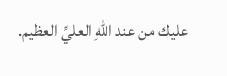عليك من عند اللهِ العليِّ العظيم.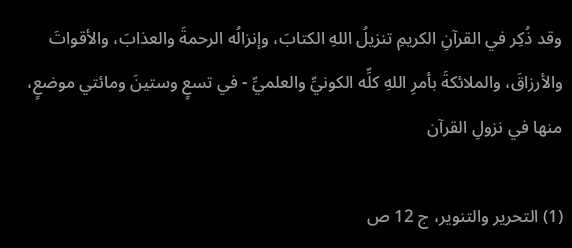وقد ذُكِر في القرآنِ الكريمِ تنزيلُ اللهِ الكتابَ، وإنزالُه الرحمةَ والعذابَ، والأقواتَ والأرزاقَ، والملائكةَ بأمرِ اللهِ كلِّه الكونيِّ والعلميِّ - في تسعٍ وستينَ ومائتي موضعٍ، منها في نزولِ القرآن

(1) التحرير والتنوير، ج 12 ص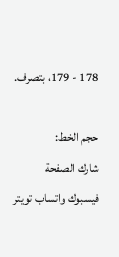178 - 179، بتصرف.

حجم الخط:
شارك الصفحة
فيسبوك واتساب تويتر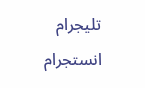تليجرام انستجرام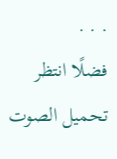. . .
فضلًا انتظر تحميل الصوت